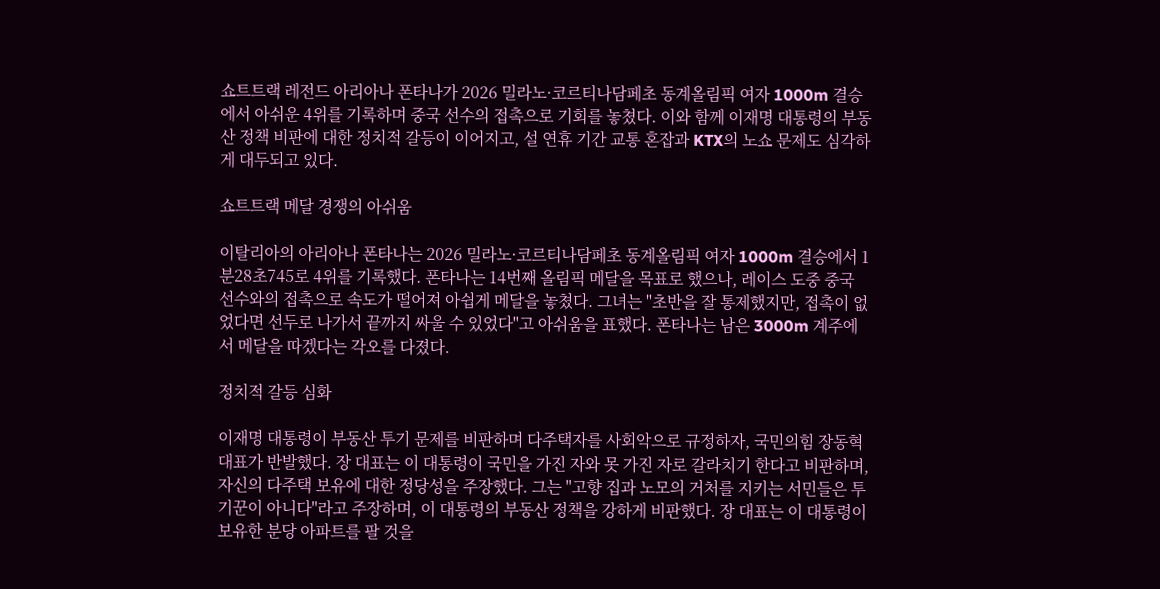쇼트트랙 레전드 아리아나 폰타나가 2026 밀라노·코르티나담페초 동계올림픽 여자 1000m 결승에서 아쉬운 4위를 기록하며 중국 선수의 접촉으로 기회를 놓쳤다. 이와 함께 이재명 대통령의 부동산 정책 비판에 대한 정치적 갈등이 이어지고, 설 연휴 기간 교통 혼잡과 KTX의 노쇼 문제도 심각하게 대두되고 있다.

쇼트트랙 메달 경쟁의 아쉬움

이탈리아의 아리아나 폰타나는 2026 밀라노·코르티나담페초 동계올림픽 여자 1000m 결승에서 1분28초745로 4위를 기록했다. 폰타나는 14번째 올림픽 메달을 목표로 했으나, 레이스 도중 중국 선수와의 접촉으로 속도가 떨어져 아쉽게 메달을 놓쳤다. 그녀는 "초반을 잘 통제했지만, 접촉이 없었다면 선두로 나가서 끝까지 싸울 수 있었다"고 아쉬움을 표했다. 폰타나는 남은 3000m 계주에서 메달을 따겠다는 각오를 다졌다.

정치적 갈등 심화

이재명 대통령이 부동산 투기 문제를 비판하며 다주택자를 사회악으로 규정하자, 국민의힘 장동혁 대표가 반발했다. 장 대표는 이 대통령이 국민을 가진 자와 못 가진 자로 갈라치기 한다고 비판하며, 자신의 다주택 보유에 대한 정당성을 주장했다. 그는 "고향 집과 노모의 거처를 지키는 서민들은 투기꾼이 아니다"라고 주장하며, 이 대통령의 부동산 정책을 강하게 비판했다. 장 대표는 이 대통령이 보유한 분당 아파트를 팔 것을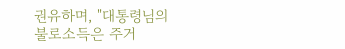권유하며, "대통령님의 불로소득은 주거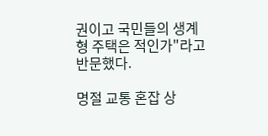권이고 국민들의 생계형 주택은 적인가"라고 반문했다.

명절 교통 혼잡 상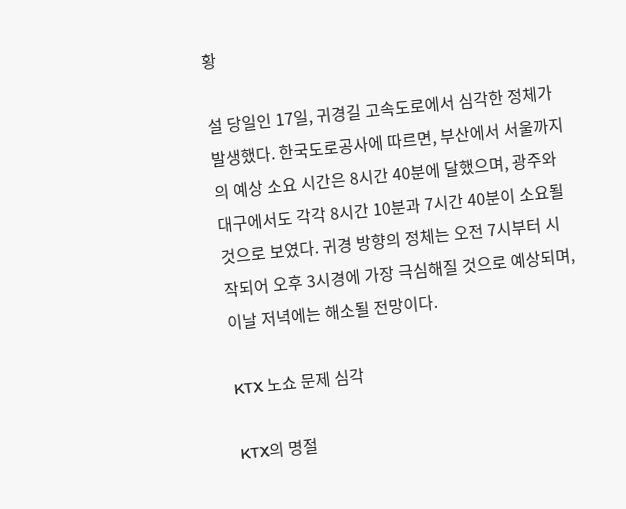황

설 당일인 17일, 귀경길 고속도로에서 심각한 정체가 발생했다. 한국도로공사에 따르면, 부산에서 서울까지의 예상 소요 시간은 8시간 40분에 달했으며, 광주와 대구에서도 각각 8시간 10분과 7시간 40분이 소요될 것으로 보였다. 귀경 방향의 정체는 오전 7시부터 시작되어 오후 3시경에 가장 극심해질 것으로 예상되며, 이날 저녁에는 해소될 전망이다.

KTX 노쇼 문제 심각

KTX의 명절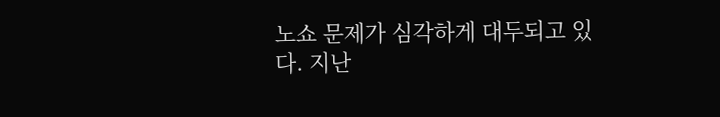노쇼 문제가 심각하게 대두되고 있다. 지난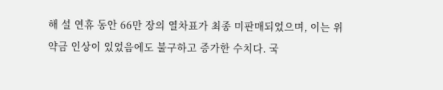해 설 연휴 동안 66만 장의 열차표가 최종 미판매되었으며, 이는 위약금 인상이 있었음에도 불구하고 증가한 수치다. 국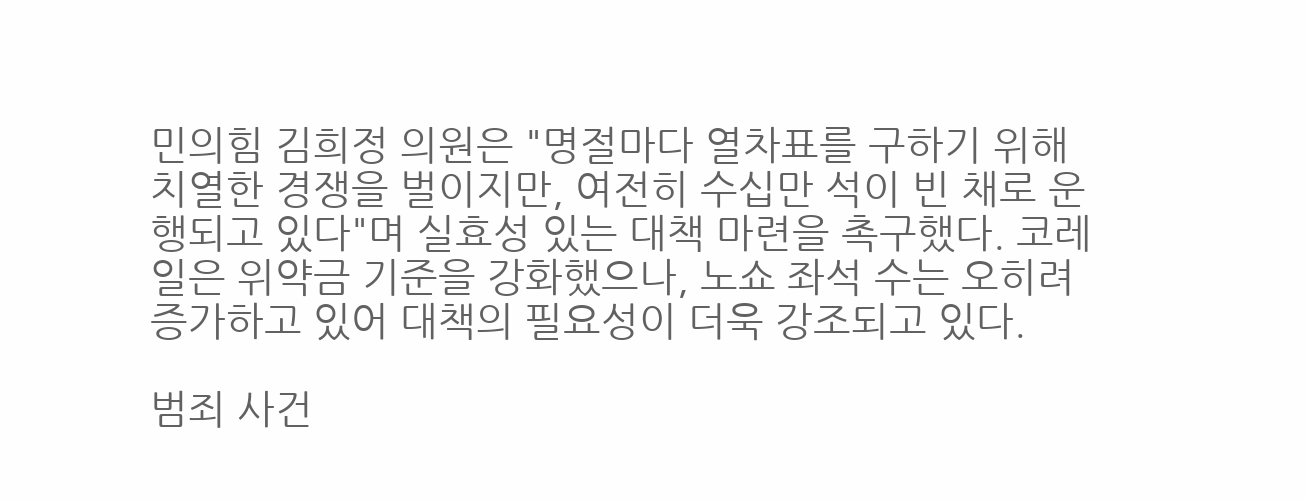민의힘 김희정 의원은 "명절마다 열차표를 구하기 위해 치열한 경쟁을 벌이지만, 여전히 수십만 석이 빈 채로 운행되고 있다"며 실효성 있는 대책 마련을 촉구했다. 코레일은 위약금 기준을 강화했으나, 노쇼 좌석 수는 오히려 증가하고 있어 대책의 필요성이 더욱 강조되고 있다.

범죄 사건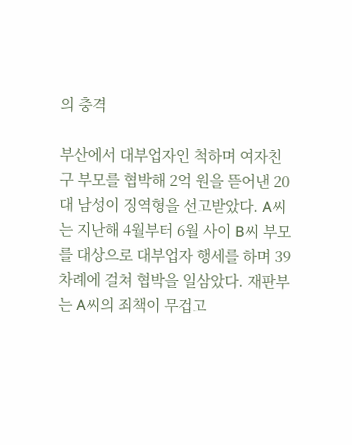의 충격

부산에서 대부업자인 척하며 여자친구 부모를 협박해 2억 원을 뜯어낸 20대 남성이 징역형을 선고받았다. A씨는 지난해 4월부터 6월 사이 B씨 부모를 대상으로 대부업자 행세를 하며 39차례에 걸쳐 협박을 일삼았다. 재판부는 A씨의 죄책이 무겁고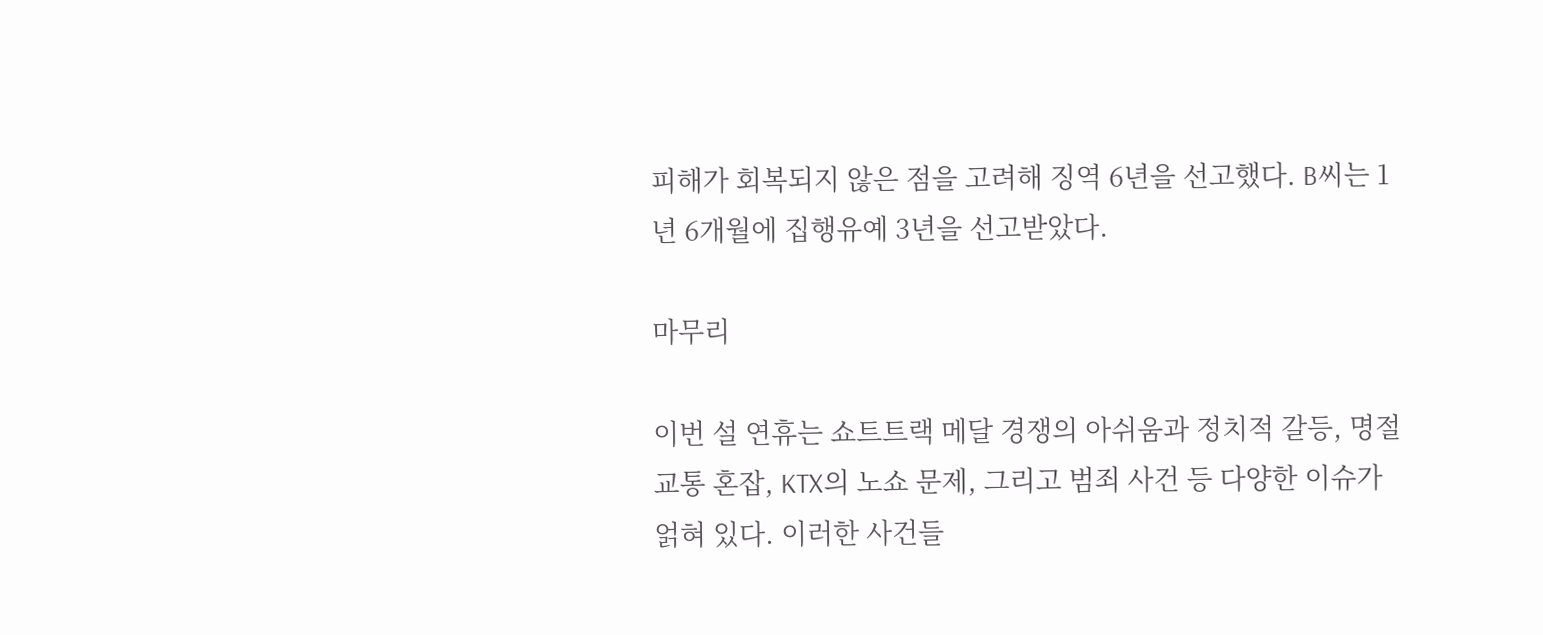피해가 회복되지 않은 점을 고려해 징역 6년을 선고했다. B씨는 1년 6개월에 집행유예 3년을 선고받았다.

마무리

이번 설 연휴는 쇼트트랙 메달 경쟁의 아쉬움과 정치적 갈등, 명절 교통 혼잡, KTX의 노쇼 문제, 그리고 범죄 사건 등 다양한 이슈가 얽혀 있다. 이러한 사건들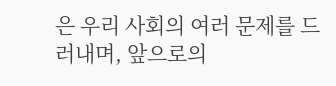은 우리 사회의 여러 문제를 드러내며, 앞으로의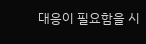대응이 필요함을 시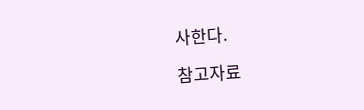사한다.

참고자료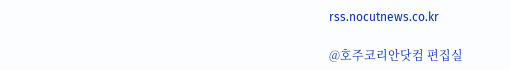rss.nocutnews.co.kr

@호주코리안닷컴 편집실